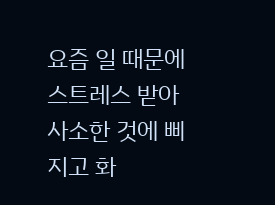요즘 일 때문에 스트레스 받아 사소한 것에 삐지고 화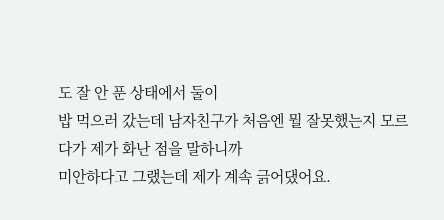도 잘 안 푼 상태에서 둘이
밥 먹으러 갔는데 남자친구가 처음엔 뭘 잘못했는지 모르다가 제가 화난 점을 말하니까
미안하다고 그랬는데 제가 계속 긁어댔어요.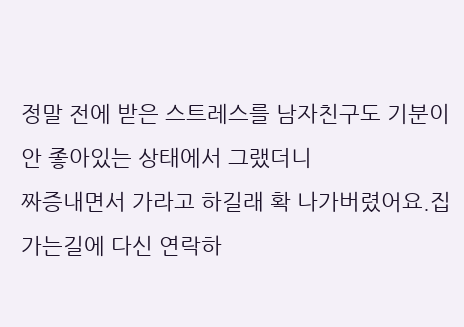정말 전에 받은 스트레스를 남자친구도 기분이 안 좋아있는 상태에서 그랬더니
짜증내면서 가라고 하길래 확 나가버렸어요.집 가는길에 다신 연락하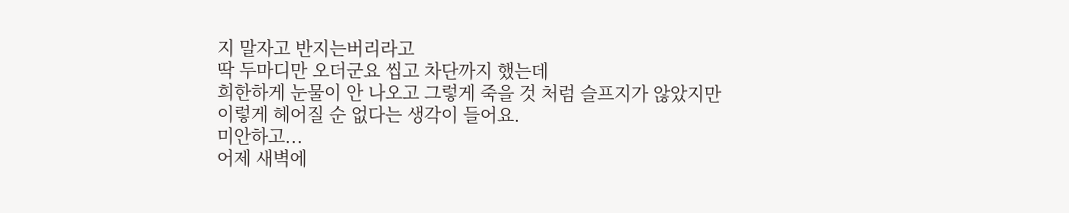지 말자고 반지는버리라고
딱 두마디만 오더군요 씹고 차단까지 했는데
희한하게 눈물이 안 나오고 그렇게 죽을 것 처럼 슬프지가 않았지만
이렇게 헤어질 순 없다는 생각이 들어요.
미안하고...
어제 새벽에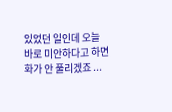있었던 일인데 오늘 바로 미안하다고 하면 화가 안 풀리겠죠 ...